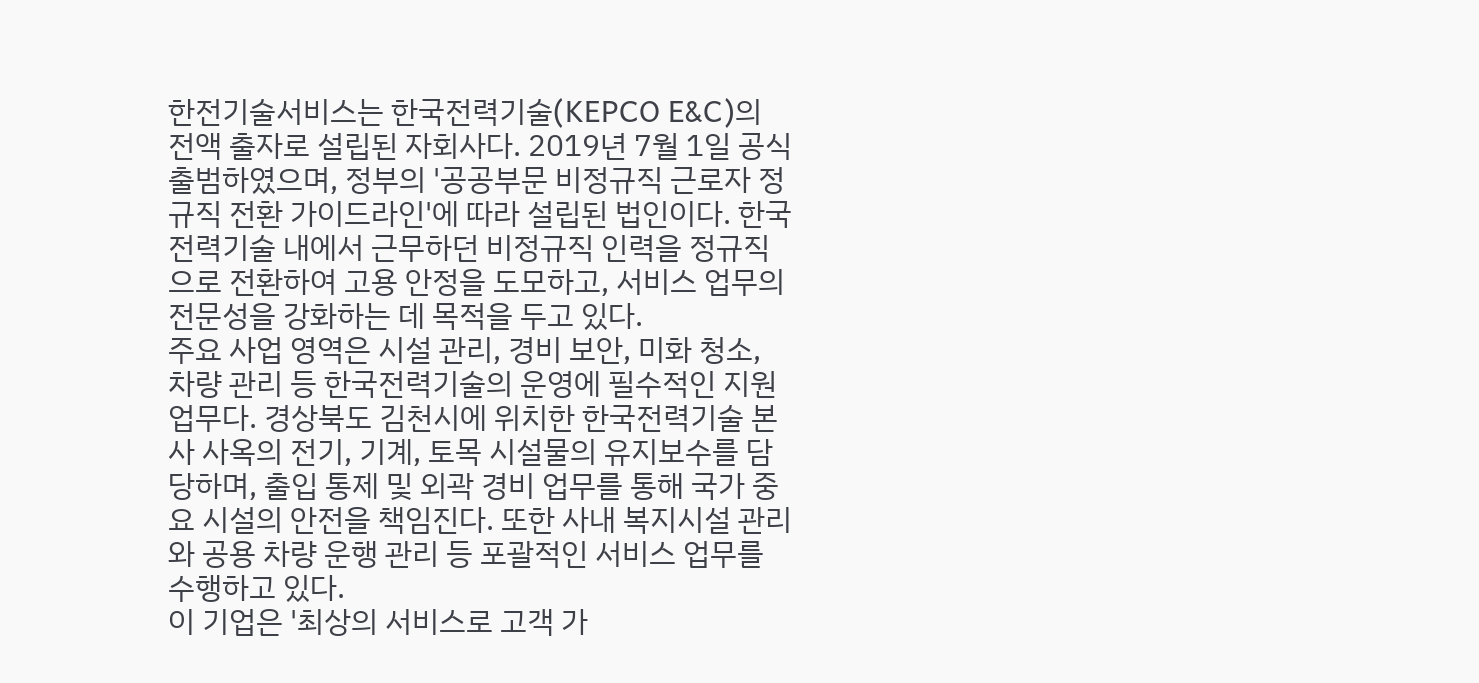한전기술서비스는 한국전력기술(KEPCO E&C)의 전액 출자로 설립된 자회사다. 2019년 7월 1일 공식 출범하였으며, 정부의 '공공부문 비정규직 근로자 정규직 전환 가이드라인'에 따라 설립된 법인이다. 한국전력기술 내에서 근무하던 비정규직 인력을 정규직으로 전환하여 고용 안정을 도모하고, 서비스 업무의 전문성을 강화하는 데 목적을 두고 있다.
주요 사업 영역은 시설 관리, 경비 보안, 미화 청소, 차량 관리 등 한국전력기술의 운영에 필수적인 지원 업무다. 경상북도 김천시에 위치한 한국전력기술 본사 사옥의 전기, 기계, 토목 시설물의 유지보수를 담당하며, 출입 통제 및 외곽 경비 업무를 통해 국가 중요 시설의 안전을 책임진다. 또한 사내 복지시설 관리와 공용 차량 운행 관리 등 포괄적인 서비스 업무를 수행하고 있다.
이 기업은 '최상의 서비스로 고객 가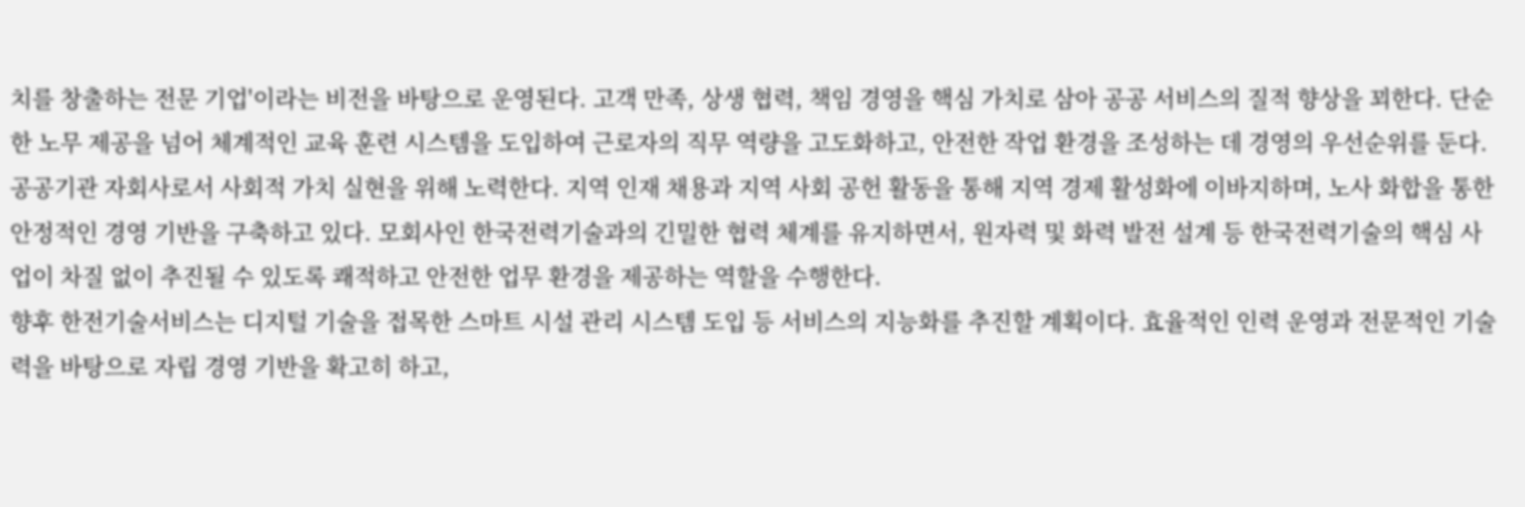치를 창출하는 전문 기업'이라는 비전을 바탕으로 운영된다. 고객 만족, 상생 협력, 책임 경영을 핵심 가치로 삼아 공공 서비스의 질적 향상을 꾀한다. 단순한 노무 제공을 넘어 체계적인 교육 훈련 시스템을 도입하여 근로자의 직무 역량을 고도화하고, 안전한 작업 환경을 조성하는 데 경영의 우선순위를 둔다.
공공기관 자회사로서 사회적 가치 실현을 위해 노력한다. 지역 인재 채용과 지역 사회 공헌 활동을 통해 지역 경제 활성화에 이바지하며, 노사 화합을 통한 안정적인 경영 기반을 구축하고 있다. 모회사인 한국전력기술과의 긴밀한 협력 체계를 유지하면서, 원자력 및 화력 발전 설계 등 한국전력기술의 핵심 사업이 차질 없이 추진될 수 있도록 쾌적하고 안전한 업무 환경을 제공하는 역할을 수행한다.
향후 한전기술서비스는 디지털 기술을 접목한 스마트 시설 관리 시스템 도입 등 서비스의 지능화를 추진할 계획이다. 효율적인 인력 운영과 전문적인 기술력을 바탕으로 자립 경영 기반을 확고히 하고,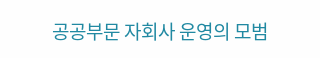공공부문 자회사 운영의 모범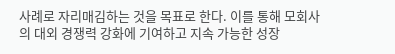사례로 자리매김하는 것을 목표로 한다. 이를 통해 모회사의 대외 경쟁력 강화에 기여하고 지속 가능한 성장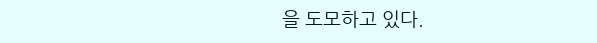을 도모하고 있다.